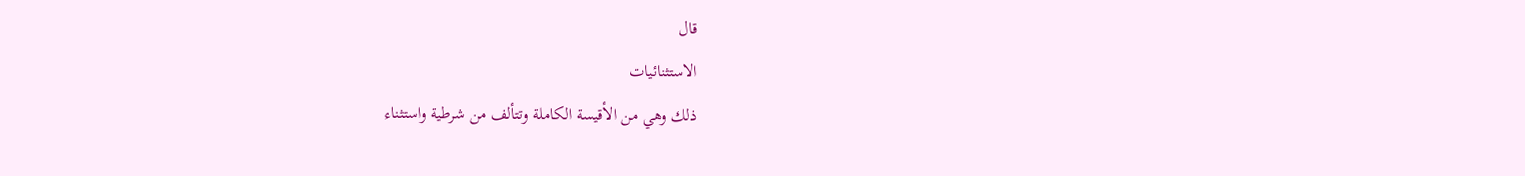قال
الاستثنائيات
ذلك وهي من الأقيسة الكاملة وتتألف من شرطية واستثناء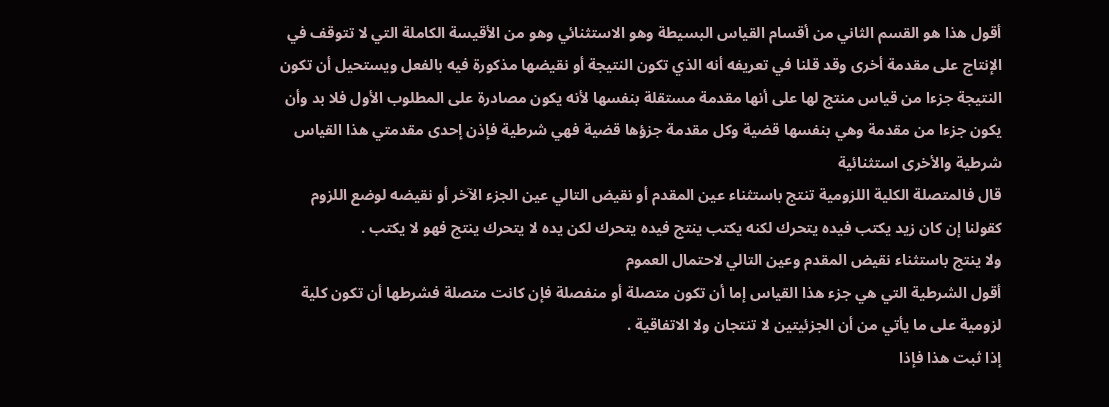أقول هذا هو القسم الثاني من أقسام القياس البسيطة وهو الاستثنائي وهو من الأقيسة الكاملة التي لا تتوقف في الإنتاج على مقدمة أخرى وقد قلنا في تعريفه أنه الذي تكون النتيجة أو نقيضها مذكورة فيه بالفعل ويستحيل أن تكون النتيجة جزءا من قياس منتج لها على أنها مقدمة مستقلة بنفسها لأنه يكون مصادرة على المطلوب الأول فلا بد وأن يكون جزءا من مقدمة وهي بنفسها قضية وكل مقدمة جزؤها قضية فهي شرطية فإذن إحدى مقدمتي هذا القياس شرطية والأخرى استثنائية
قال فالمتصلة الكلية اللزومية تنتج باستثناء عين المقدم أو نقيض التالي عين الجزء الآخر أو نقيضه لوضع اللزوم كقولنا إن كان زيد يكتب فيده يتحرك لكنه يكتب ينتج فيده يتحرك لكن يده لا يتحرك ينتج فهو لا يكتب .
ولا ينتج باستثناء نقيض المقدم وعين التالي لاحتمال العموم
أقول الشرطية التي هي جزء هذا القياس إما أن تكون متصلة أو منفصلة فإن كانت متصلة فشرطها أن تكون كلية لزومية على ما يأتي من أن الجزئيتين لا تنتجان ولا الاتفاقية .
إذا ثبت هذا فإذا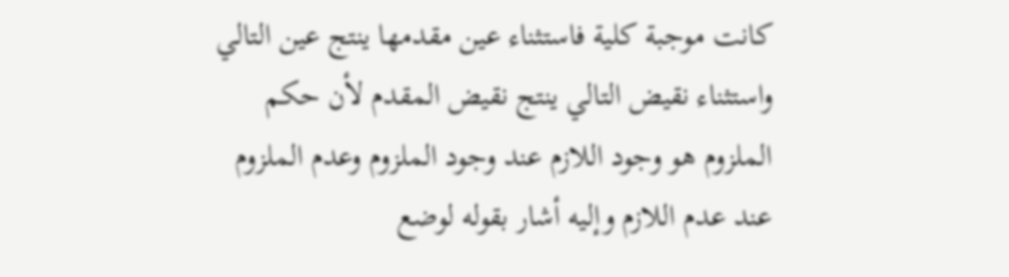كانت موجبة كلية فاستثناء عين مقدمها ينتج عين التالي واستثناء نقيض التالي ينتج نقيض المقدم لأن حكم الملزوم هو وجود اللازم عند وجود الملزوم وعدم الملزوم عند عدم اللازم وإليه أشار بقوله لوضع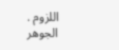اللزوم .
الجوهر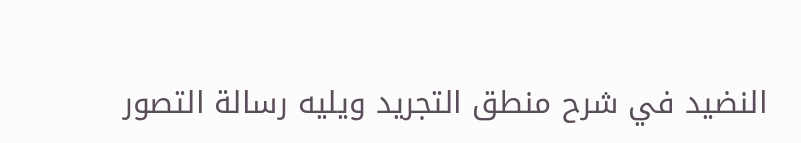النضيد في شرح منطق التجريد ويليه رسالة التصور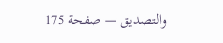والتصديق — صفحة 175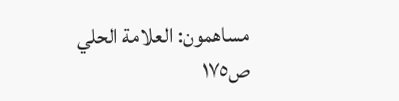مساهمون: العلامة الحلي
ص١٧٥